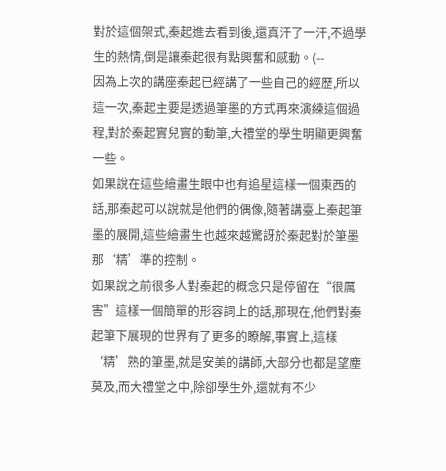對於這個架式,秦起進去看到後,還真汗了一汗,不過學生的熱情,倒是讓秦起很有點興奮和感動。(--
因為上次的講座秦起已經講了一些自己的經歷,所以這一次,秦起主要是透過筆墨的方式再來演練這個過程,對於秦起實兒實的動筆,大禮堂的學生明顯更興奮一些。
如果說在這些繪畫生眼中也有追星這樣一個東西的話,那秦起可以說就是他們的偶像,隨著講臺上秦起筆墨的展開,這些繪畫生也越來越驚訝於秦起對於筆墨那‘精’準的控制。
如果說之前很多人對秦起的概念只是停留在“很厲害”這樣一個簡單的形容詞上的話,那現在,他們對秦起筆下展現的世界有了更多的瞭解,事實上,這樣‘精’熟的筆墨,就是安美的講師,大部分也都是望塵莫及,而大禮堂之中,除卻學生外,還就有不少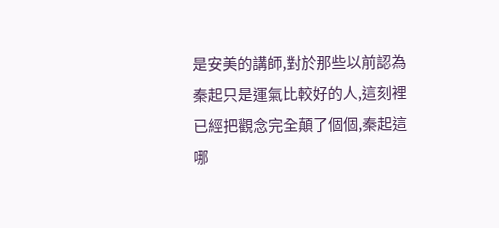是安美的講師,對於那些以前認為秦起只是運氣比較好的人,這刻裡已經把觀念完全顛了個個,秦起這哪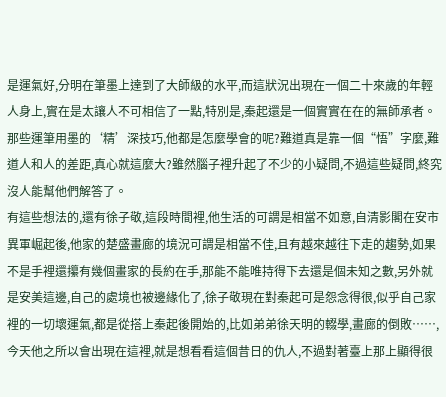是運氣好,分明在筆墨上達到了大師級的水平,而這狀況出現在一個二十來歲的年輕人身上,實在是太讓人不可相信了一點,特別是,秦起還是一個實實在在的無師承者。
那些運筆用墨的‘精’深技巧,他都是怎麼學會的呢?難道真是靠一個“悟”字麼,難道人和人的差距,真心就這麼大?雖然腦子裡升起了不少的小疑問,不過這些疑問,終究沒人能幫他們解答了。
有這些想法的,還有徐子敬,這段時間裡,他生活的可謂是相當不如意,自清影閣在安市異軍崛起後,他家的楚盛畫廊的境況可謂是相當不佳,且有越來越往下走的趨勢,如果不是手裡還攥有幾個畫家的長約在手,那能不能唯持得下去還是個未知之數,另外就是安美這邊,自己的處境也被邊緣化了,徐子敬現在對秦起可是怨念得很,似乎自己家裡的一切壞運氣,都是從搭上秦起後開始的,比如弟弟徐天明的輟學,畫廊的倒敗……,今天他之所以會出現在這裡,就是想看看這個昔日的仇人,不過對著臺上那上顯得很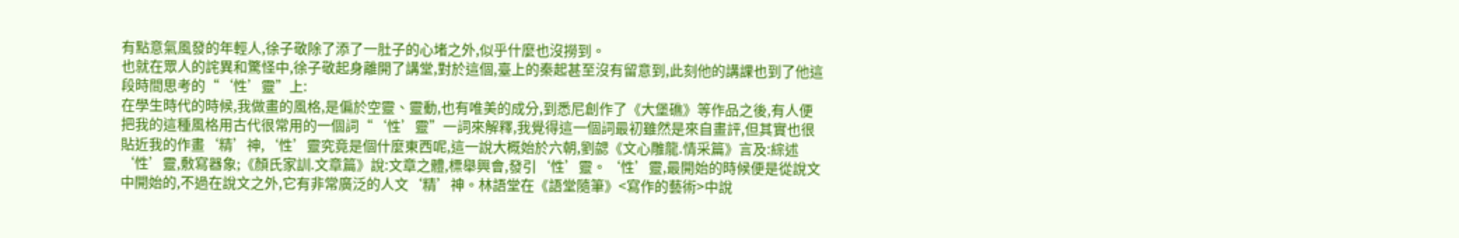有點意氣風發的年輕人,徐子敬除了添了一肚子的心堵之外,似乎什麼也沒撈到。
也就在眾人的詫異和驚怪中,徐子敬起身離開了講堂,對於這個,臺上的秦起甚至沒有留意到,此刻他的講課也到了他這段時間思考的“‘性’靈”上:
在學生時代的時候,我做畫的風格,是偏於空靈、靈動,也有唯美的成分,到悉尼創作了《大堡礁》等作品之後,有人便把我的這種風格用古代很常用的一個詞“‘性’靈”一詞來解釋,我覺得這一個詞最初雖然是來自畫評,但其實也很貼近我的作畫‘精’神,‘性’靈究竟是個什麼東西呢,這一說大概始於六朝,劉勰《文心雕龍.情采篇》言及:綜述‘性’靈,敷寫器象;《顏氏家訓.文章篇》說:文章之體,標舉興會,發引‘性’靈。‘性’靈,最開始的時候便是從說文中開始的,不過在說文之外,它有非常廣泛的人文‘精’神。林語堂在《語堂隨筆》<寫作的藝術>中說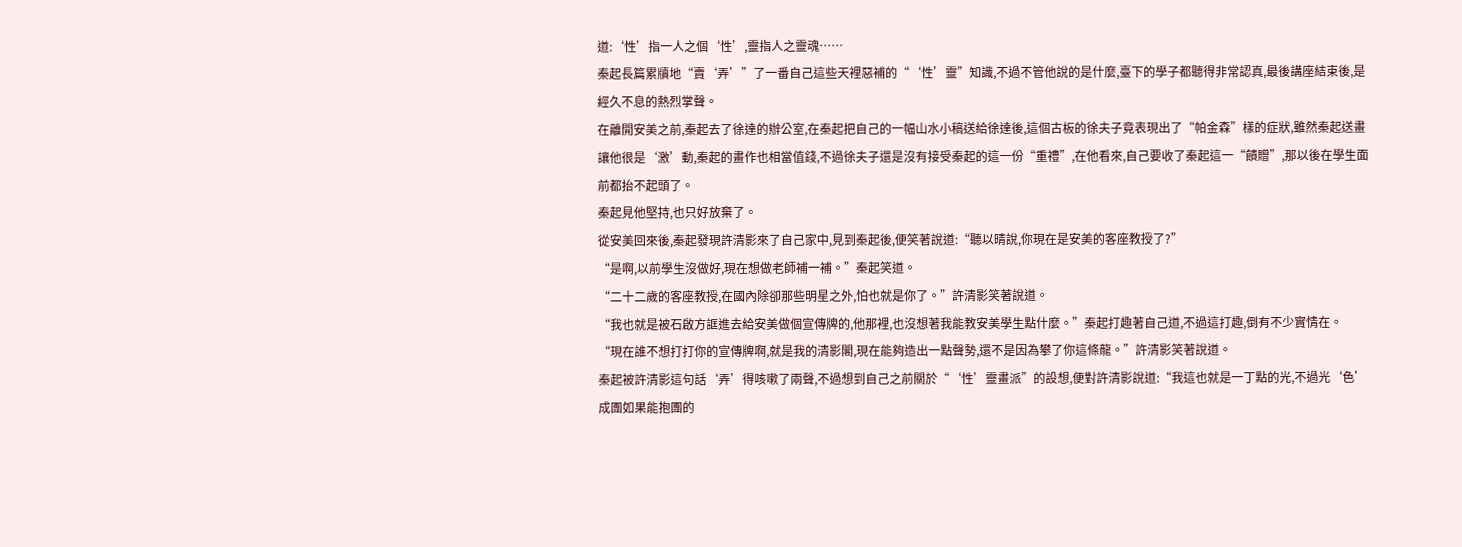道:‘性’指一人之個‘性’,靈指人之靈魂……
秦起長篇累牘地“賣‘弄’”了一番自己這些天裡惡補的“‘性’靈”知識,不過不管他說的是什麼,臺下的學子都聽得非常認真,最後講座結束後,是經久不息的熱烈掌聲。
在離開安美之前,秦起去了徐達的辦公室,在秦起把自己的一幅山水小稿送給徐達後,這個古板的徐夫子竟表現出了“帕金森”樣的症狀,雖然秦起送畫讓他很是‘激’動,秦起的畫作也相當值錢,不過徐夫子還是沒有接受秦起的這一份“重禮”,在他看來,自己要收了秦起這一“饋贈”,那以後在學生面前都抬不起頭了。
秦起見他堅持,也只好放棄了。
從安美回來後,秦起發現許清影來了自己家中,見到秦起後,便笑著說道:“聽以晴說,你現在是安美的客座教授了?”
“是啊,以前學生沒做好,現在想做老師補一補。”秦起笑道。
“二十二歲的客座教授,在國內除卻那些明星之外,怕也就是你了。”許清影笑著說道。
“我也就是被石啟方誆進去給安美做個宣傳牌的,他那裡,也沒想著我能教安美學生點什麼。”秦起打趣著自己道,不過這打趣,倒有不少實情在。
“現在誰不想打打你的宣傳牌啊,就是我的清影閣,現在能夠造出一點聲勢,還不是因為攀了你這條龍。”許清影笑著說道。
秦起被許清影這句話‘弄’得咳嗽了兩聲,不過想到自己之前關於“‘性’靈畫派”的設想,便對許清影說道:“我這也就是一丁點的光,不過光‘色’成團如果能抱團的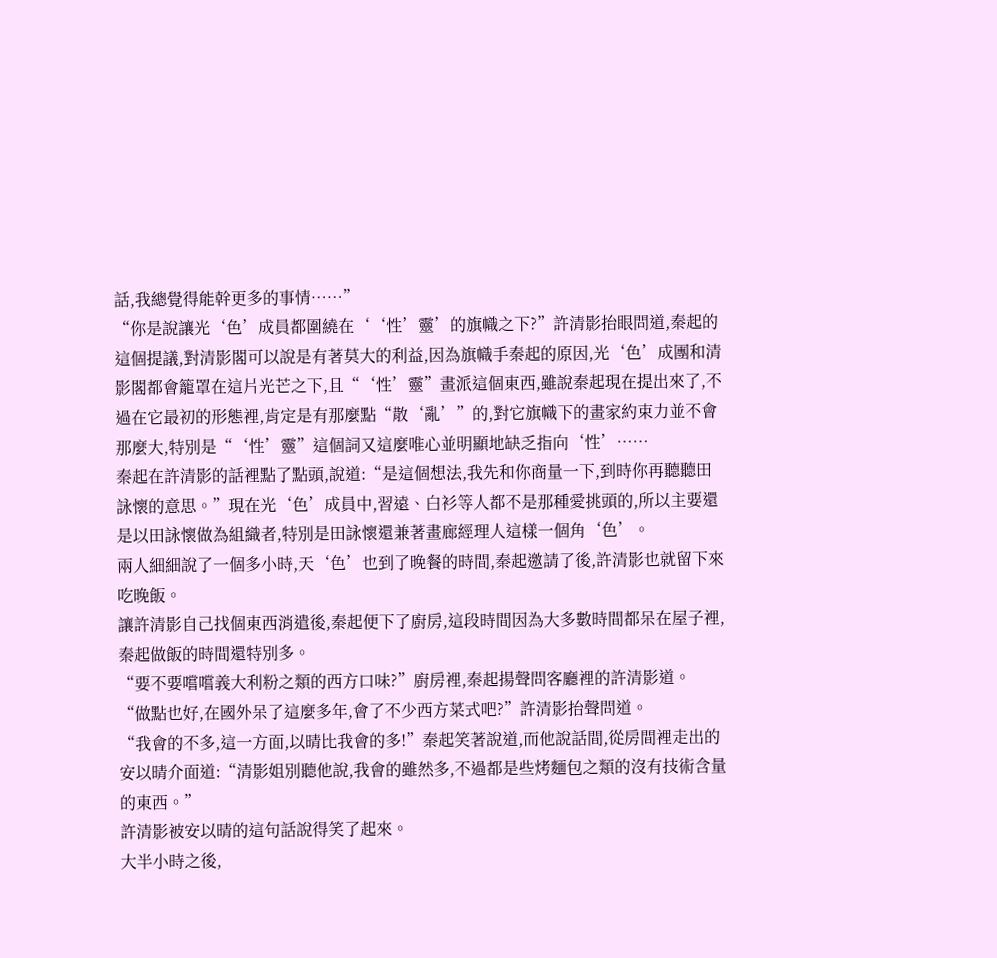話,我總覺得能幹更多的事情……”
“你是說讓光‘色’成員都圍繞在‘‘性’靈’的旗幟之下?”許清影抬眼問道,秦起的這個提議,對清影閣可以說是有著莫大的利益,因為旗幟手秦起的原因,光‘色’成團和清影閣都會籠罩在這片光芒之下,且“‘性’靈”畫派這個東西,雖說秦起現在提出來了,不過在它最初的形態裡,肯定是有那麼點“散‘亂’”的,對它旗幟下的畫家約束力並不會那麼大,特別是“‘性’靈”這個詞又這麼唯心並明顯地缺乏指向‘性’……
秦起在許清影的話裡點了點頭,說道:“是這個想法,我先和你商量一下,到時你再聽聽田詠懷的意思。”現在光‘色’成員中,習遠、白衫等人都不是那種愛挑頭的,所以主要還是以田詠懷做為組織者,特別是田詠懷還兼著畫廊經理人這樣一個角‘色’。
兩人細細說了一個多小時,天‘色’也到了晚餐的時間,秦起邀請了後,許清影也就留下來吃晚飯。
讓許清影自己找個東西消遣後,秦起便下了廚房,這段時間因為大多數時間都呆在屋子裡,秦起做飯的時間還特別多。
“要不要嚐嚐義大利粉之類的西方口味?”廚房裡,秦起揚聲問客廳裡的許清影道。
“做點也好,在國外呆了這麼多年,會了不少西方菜式吧?”許清影抬聲問道。
“我會的不多,這一方面,以晴比我會的多!”秦起笑著說道,而他說話間,從房間裡走出的安以晴介面道:“清影姐別聽他說,我會的雖然多,不過都是些烤麵包之類的沒有技術含量的東西。”
許清影被安以晴的這句話說得笑了起來。
大半小時之後,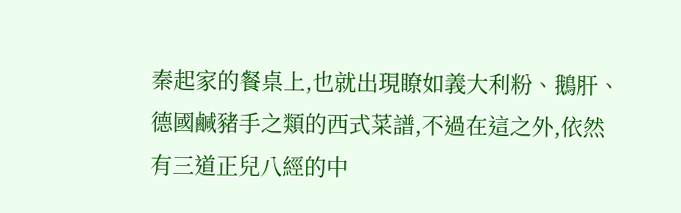秦起家的餐桌上,也就出現瞭如義大利粉、鵝肝、德國鹹豬手之類的西式菜譜,不過在這之外,依然有三道正兒八經的中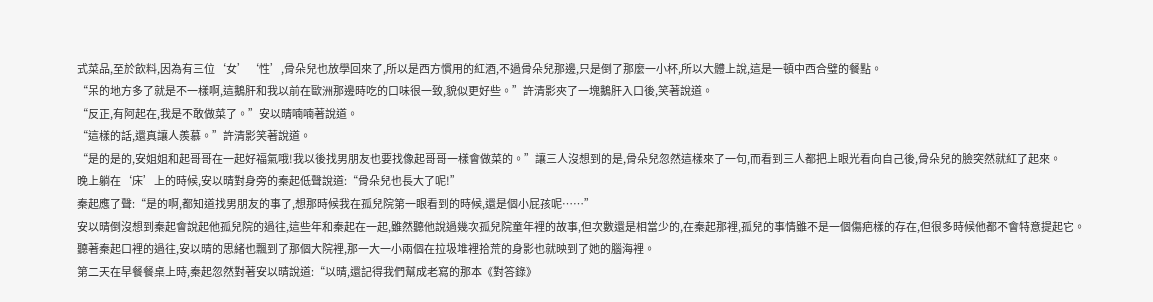式菜品,至於飲料,因為有三位‘女’‘性’,骨朵兒也放學回來了,所以是西方慣用的紅酒,不過骨朵兒那邊,只是倒了那麼一小杯,所以大體上說,這是一頓中西合璧的餐點。
“呆的地方多了就是不一樣啊,這鵝肝和我以前在歐洲那邊時吃的口味很一致,貌似更好些。”許清影夾了一塊鵝肝入口後,笑著說道。
“反正,有阿起在,我是不敢做菜了。”安以晴喃喃著說道。
“這樣的話,還真讓人羨慕。”許清影笑著說道。
“是的是的,安姐姐和起哥哥在一起好福氣哦!我以後找男朋友也要找像起哥哥一樣會做菜的。”讓三人沒想到的是,骨朵兒忽然這樣來了一句,而看到三人都把上眼光看向自己後,骨朵兒的臉突然就紅了起來。
晚上躺在‘床’上的時候,安以晴對身旁的秦起低聲說道:“骨朵兒也長大了呢!”
秦起應了聲:“是的啊,都知道找男朋友的事了,想那時候我在孤兒院第一眼看到的時候,還是個小屁孩呢……”
安以晴倒沒想到秦起會說起他孤兒院的過往,這些年和秦起在一起,雖然聽他說過幾次孤兒院童年裡的故事,但次數還是相當少的,在秦起那裡,孤兒的事情雖不是一個傷疤樣的存在,但很多時候他都不會特意提起它。
聽著秦起口裡的過往,安以晴的思緒也飄到了那個大院裡,那一大一小兩個在拉圾堆裡拾荒的身影也就映到了她的腦海裡。
第二天在早餐餐桌上時,秦起忽然對著安以晴說道:“以晴,還記得我們幫成老寫的那本《對答錄》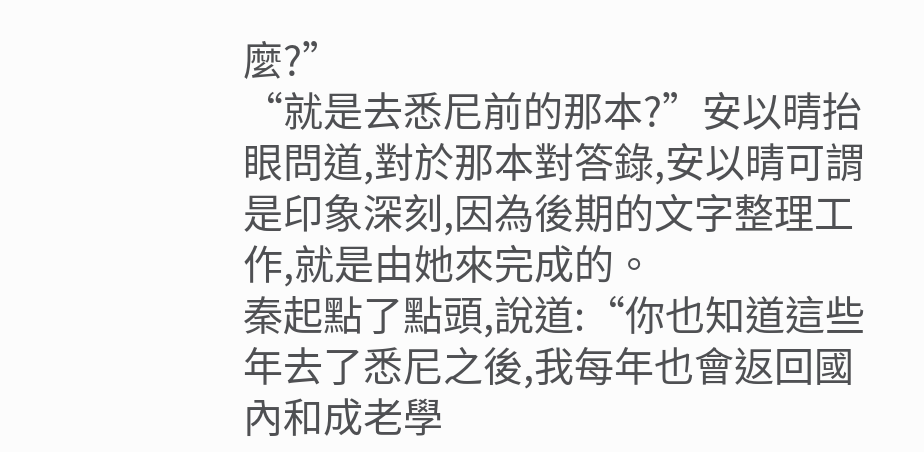麼?”
“就是去悉尼前的那本?”安以晴抬眼問道,對於那本對答錄,安以晴可謂是印象深刻,因為後期的文字整理工作,就是由她來完成的。
秦起點了點頭,說道:“你也知道這些年去了悉尼之後,我每年也會返回國內和成老學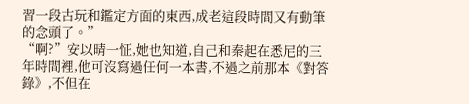習一段古玩和鑑定方面的東西,成老這段時間又有動筆的念頭了。”
“啊?”安以晴一怔,她也知道,自己和秦起在悉尼的三年時間裡,他可沒寫過任何一本書,不過之前那本《對答錄》,不但在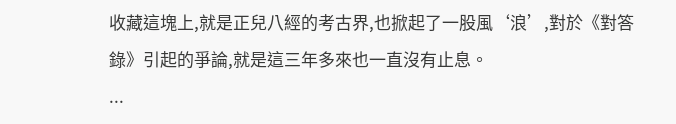收藏這塊上,就是正兒八經的考古界,也掀起了一股風‘浪’,對於《對答錄》引起的爭論,就是這三年多來也一直沒有止息。
...